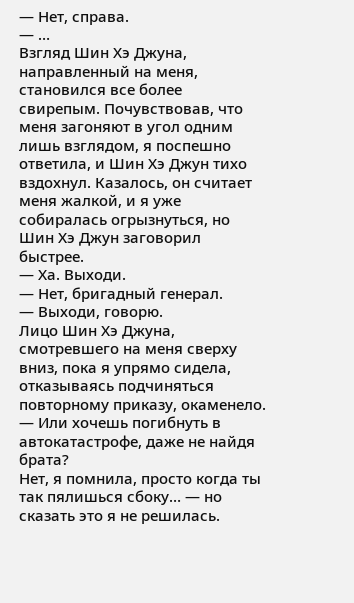— Нет, справа.
— …
Взгляд Шин Хэ Джуна, направленный на меня, становился все более свирепым. Почувствовав, что меня загоняют в угол одним лишь взглядом, я поспешно ответила, и Шин Хэ Джун тихо вздохнул. Казалось, он считает меня жалкой, и я уже собиралась огрызнуться, но Шин Хэ Джун заговорил быстрее.
— Ха. Выходи.
— Нет, бригадный генерал.
— Выходи, говорю.
Лицо Шин Хэ Джуна, смотревшего на меня сверху вниз, пока я упрямо сидела, отказываясь подчиняться повторному приказу, окаменело.
— Или хочешь погибнуть в автокатастрофе, даже не найдя брата?
Нет, я помнила, просто когда ты так пялишься сбоку… — но сказать это я не решилась.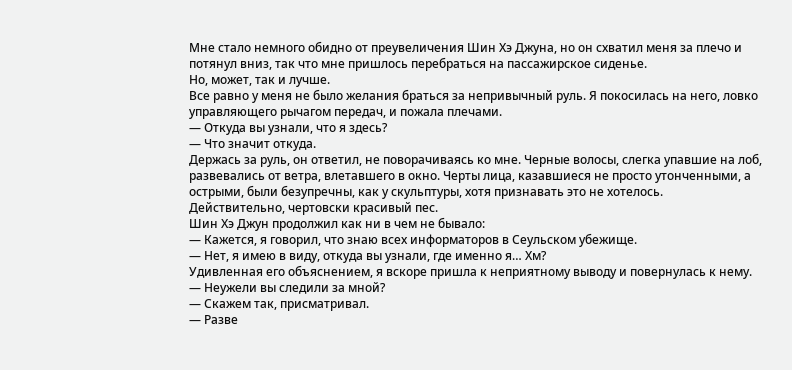Мне стало немного обидно от преувеличения Шин Хэ Джуна, но он схватил меня за плечо и потянул вниз, так что мне пришлось перебраться на пассажирское сиденье.
Но, может, так и лучше.
Все равно у меня не было желания браться за непривычный руль. Я покосилась на него, ловко управляющего рычагом передач, и пожала плечами.
— Откуда вы узнали, что я здесь?
— Что значит откуда.
Держась за руль, он ответил, не поворачиваясь ко мне. Черные волосы, слегка упавшие на лоб, развевались от ветра, влетавшего в окно. Черты лица, казавшиеся не просто утонченными, а острыми, были безупречны, как у скульптуры, хотя признавать это не хотелось.
Действительно, чертовски красивый пес.
Шин Хэ Джун продолжил как ни в чем не бывало:
— Кажется, я говорил, что знаю всех информаторов в Сеульском убежище.
— Нет, я имею в виду, откуда вы узнали, где именно я… Хм?
Удивленная его объяснением, я вскоре пришла к неприятному выводу и повернулась к нему.
— Неужели вы следили за мной?
— Скажем так, присматривал.
— Разве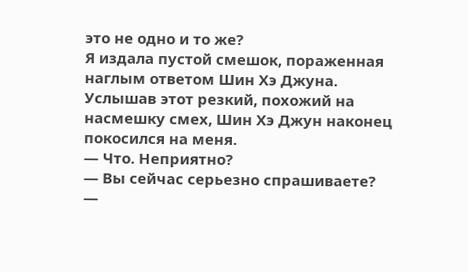это не одно и то же?
Я издала пустой смешок, пораженная наглым ответом Шин Хэ Джуна. Услышав этот резкий, похожий на насмешку смех, Шин Хэ Джун наконец покосился на меня.
— Что. Неприятно?
— Вы сейчас серьезно спрашиваете?
—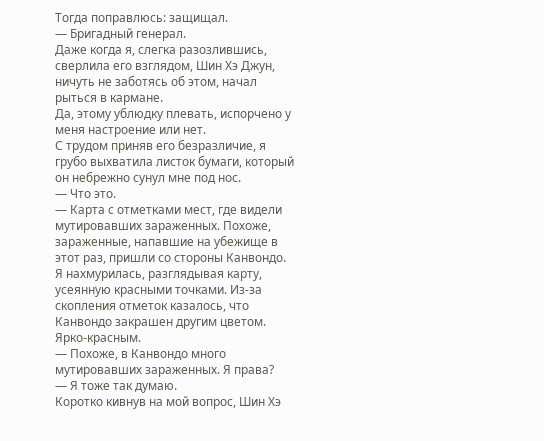Тогда поправлюсь: защищал.
— Бригадный генерал.
Даже когда я, слегка разозлившись, сверлила его взглядом, Шин Хэ Джун, ничуть не заботясь об этом, начал рыться в кармане.
Да, этому ублюдку плевать, испорчено у меня настроение или нет.
С трудом приняв его безразличие, я грубо выхватила листок бумаги, который он небрежно сунул мне под нос.
— Что это.
— Карта с отметками мест, где видели мутировавших зараженных. Похоже, зараженные, напавшие на убежище в этот раз, пришли со стороны Канвондо.
Я нахмурилась, разглядывая карту, усеянную красными точками. Из-за скопления отметок казалось, что Канвондо закрашен другим цветом. Ярко-красным.
— Похоже, в Канвондо много мутировавших зараженных. Я права?
— Я тоже так думаю.
Коротко кивнув на мой вопрос, Шин Хэ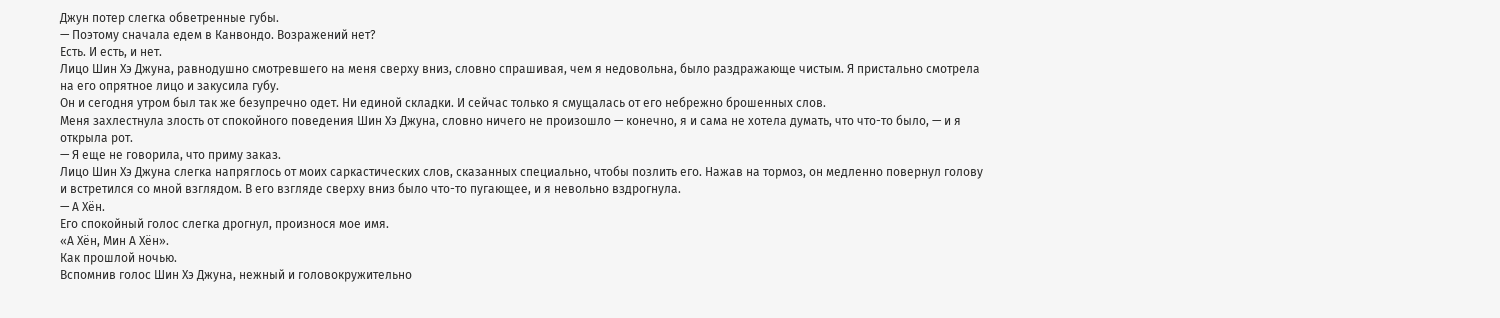Джун потер слегка обветренные губы.
— Поэтому сначала едем в Канвондо. Возражений нет?
Есть. И есть, и нет.
Лицо Шин Хэ Джуна, равнодушно смотревшего на меня сверху вниз, словно спрашивая, чем я недовольна, было раздражающе чистым. Я пристально смотрела на его опрятное лицо и закусила губу.
Он и сегодня утром был так же безупречно одет. Ни единой складки. И сейчас только я смущалась от его небрежно брошенных слов.
Меня захлестнула злость от спокойного поведения Шин Хэ Джуна, словно ничего не произошло — конечно, я и сама не хотела думать, что что-то было, — и я открыла рот.
— Я еще не говорила, что приму заказ.
Лицо Шин Хэ Джуна слегка напряглось от моих саркастических слов, сказанных специально, чтобы позлить его. Нажав на тормоз, он медленно повернул голову и встретился со мной взглядом. В его взгляде сверху вниз было что-то пугающее, и я невольно вздрогнула.
— А Хён.
Его спокойный голос слегка дрогнул, произнося мое имя.
«А Хён, Мин А Хён».
Как прошлой ночью.
Вспомнив голос Шин Хэ Джуна, нежный и головокружительно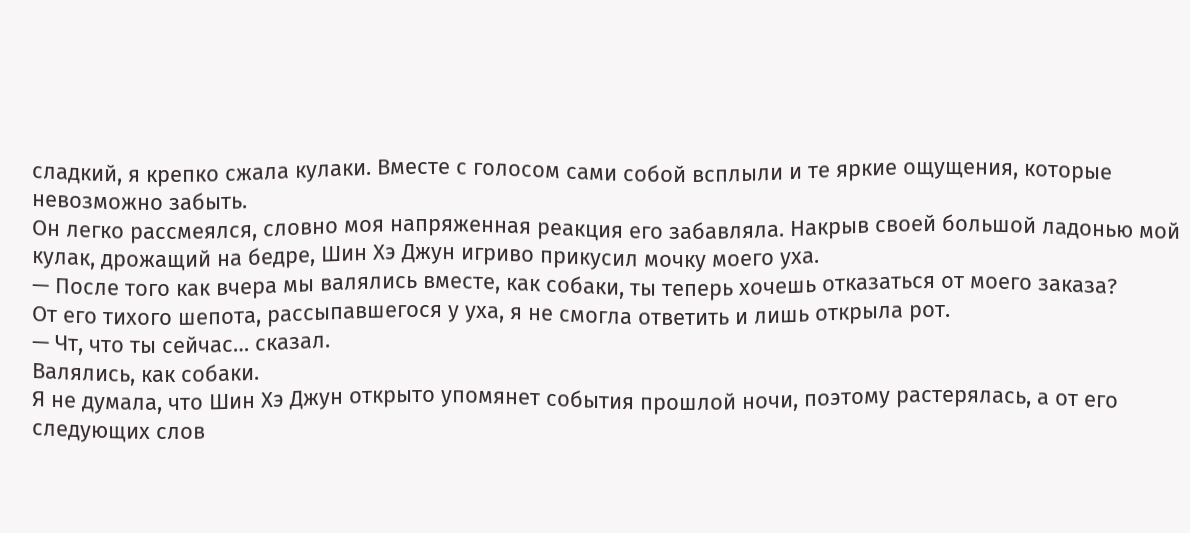сладкий, я крепко сжала кулаки. Вместе с голосом сами собой всплыли и те яркие ощущения, которые невозможно забыть.
Он легко рассмеялся, словно моя напряженная реакция его забавляла. Накрыв своей большой ладонью мой кулак, дрожащий на бедре, Шин Хэ Джун игриво прикусил мочку моего уха.
— После того как вчера мы валялись вместе, как собаки, ты теперь хочешь отказаться от моего заказа?
От его тихого шепота, рассыпавшегося у уха, я не смогла ответить и лишь открыла рот.
— Чт, что ты сейчас… сказал.
Валялись, как собаки.
Я не думала, что Шин Хэ Джун открыто упомянет события прошлой ночи, поэтому растерялась, а от его следующих слов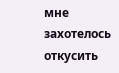мне захотелось откусить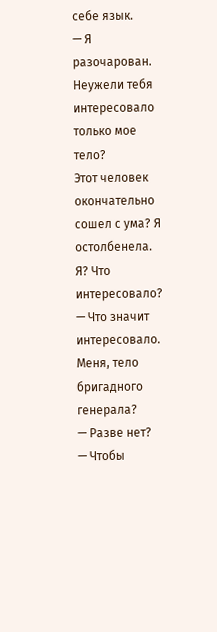себе язык.
— Я разочарован. Неужели тебя интересовало только мое тело?
Этот человек окончательно сошел с ума? Я остолбенела. Я? Что интересовало?
— Что значит интересовало. Меня, тело бригадного генерала?
— Разве нет?
— Чтобы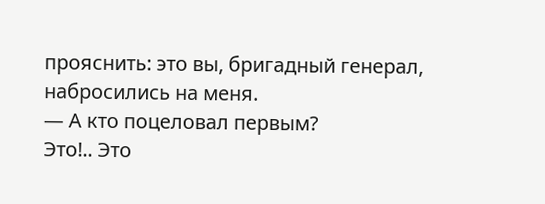прояснить: это вы, бригадный генерал, набросились на меня.
— А кто поцеловал первым?
Это!.. Это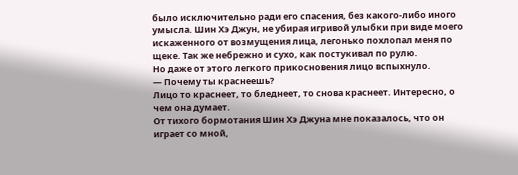было исключительно ради его спасения, без какого-либо иного умысла. Шин Хэ Джун, не убирая игривой улыбки при виде моего искаженного от возмущения лица, легонько похлопал меня по щеке. Так же небрежно и сухо, как постукивал по рулю.
Но даже от этого легкого прикосновения лицо вспыхнуло.
— Почему ты краснеешь?
Лицо то краснеет, то бледнеет, то снова краснеет. Интересно, о чем она думает.
От тихого бормотания Шин Хэ Джуна мне показалось, что он играет со мной,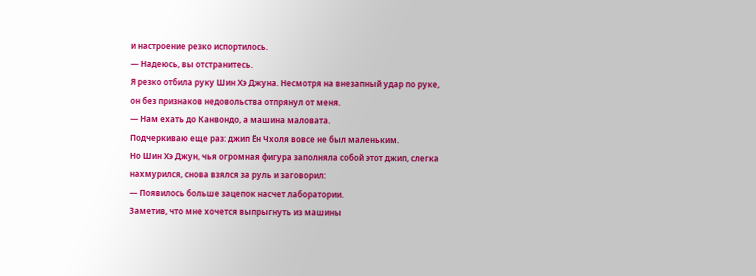и настроение резко испортилось.
— Надеюсь, вы отстранитесь.
Я резко отбила руку Шин Хэ Джуна. Несмотря на внезапный удар по руке, он без признаков недовольства отпрянул от меня.
— Нам ехать до Канвондо, а машина маловата.
Подчеркиваю еще раз: джип Ён Чхоля вовсе не был маленьким.
Но Шин Хэ Джун, чья огромная фигура заполняла собой этот джип, слегка нахмурился, снова взялся за руль и заговорил:
— Появилось больше зацепок насчет лаборатории.
Заметив, что мне хочется выпрыгнуть из машины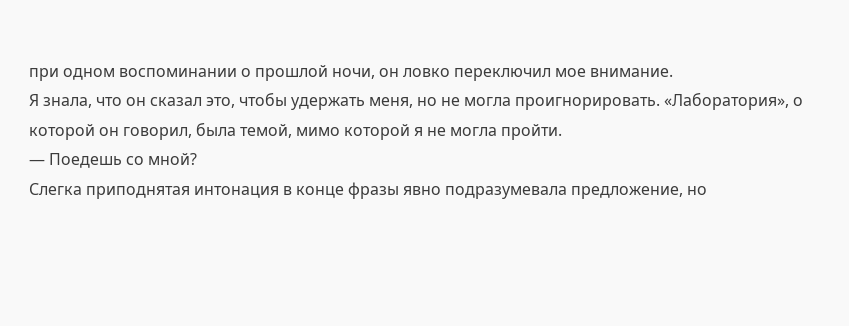при одном воспоминании о прошлой ночи, он ловко переключил мое внимание.
Я знала, что он сказал это, чтобы удержать меня, но не могла проигнорировать. «Лаборатория», о которой он говорил, была темой, мимо которой я не могла пройти.
— Поедешь со мной?
Слегка приподнятая интонация в конце фразы явно подразумевала предложение, но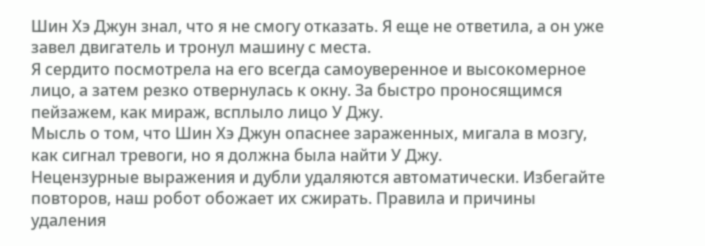Шин Хэ Джун знал, что я не смогу отказать. Я еще не ответила, а он уже завел двигатель и тронул машину с места.
Я сердито посмотрела на его всегда самоуверенное и высокомерное лицо, а затем резко отвернулась к окну. За быстро проносящимся пейзажем, как мираж, всплыло лицо У Джу.
Мысль о том, что Шин Хэ Джун опаснее зараженных, мигала в мозгу, как сигнал тревоги, но я должна была найти У Джу.
Нецензурные выражения и дубли удаляются автоматически. Избегайте повторов, наш робот обожает их сжирать. Правила и причины удаления